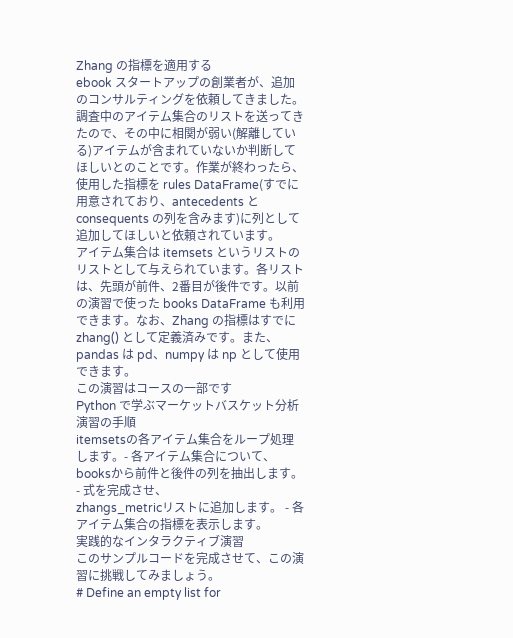Zhang の指標を適用する
ebook スタートアップの創業者が、追加のコンサルティングを依頼してきました。調査中のアイテム集合のリストを送ってきたので、その中に相関が弱い(解離している)アイテムが含まれていないか判断してほしいとのことです。作業が終わったら、使用した指標を rules DataFrame(すでに用意されており、antecedents と consequents の列を含みます)に列として追加してほしいと依頼されています。
アイテム集合は itemsets というリストのリストとして与えられています。各リストは、先頭が前件、2番目が後件です。以前の演習で使った books DataFrame も利用できます。なお、Zhang の指標はすでに zhang() として定義済みです。また、pandas は pd、numpy は np として使用できます。
この演習はコースの一部です
Python で学ぶマーケットバスケット分析
演習の手順
itemsetsの各アイテム集合をループ処理します。- 各アイテム集合について、
booksから前件と後件の列を抽出します。 - 式を完成させ、
zhangs_metricリストに追加します。 - 各アイテム集合の指標を表示します。
実践的なインタラクティブ演習
このサンプルコードを完成させて、この演習に挑戦してみましょう。
# Define an empty list for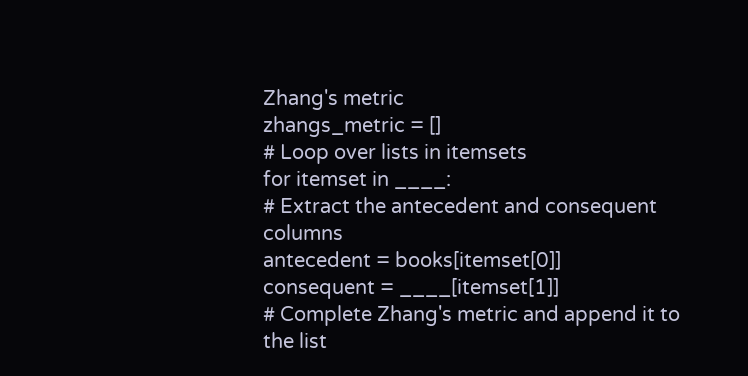Zhang's metric
zhangs_metric = []
# Loop over lists in itemsets
for itemset in ____:
# Extract the antecedent and consequent columns
antecedent = books[itemset[0]]
consequent = ____[itemset[1]]
# Complete Zhang's metric and append it to the list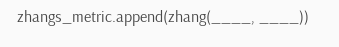zhangs_metric.append(zhang(____, ____))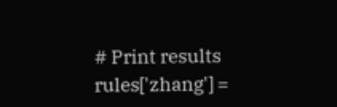# Print results
rules['zhang'] =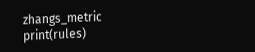zhangs_metric
print(rules)